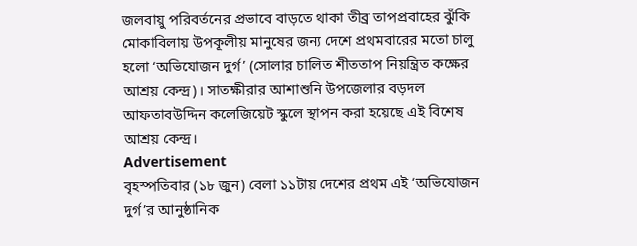জলবায়ু পরিবর্তনের প্রভাবে বাড়তে থাকা তীব্র তাপপ্রবাহের ঝুঁকি মোকাবিলায় উপকূলীয় মানুষের জন্য দেশে প্রথমবারের মতো চালু হলো ‘অভিযোজন দুর্গ’ (সোলার চালিত শীততাপ নিয়ন্ত্রিত কক্ষের আশ্রয় কেন্দ্র)। সাতক্ষীরার আশাশুনি উপজেলার বড়দল আফতাবউদ্দিন কলেজিয়েট স্কুলে স্থাপন করা হয়েছে এই বিশেষ আশ্রয় কেন্দ্র।
Advertisement
বৃহস্পতিবার (১৮ জুন) বেলা ১১টায় দেশের প্রথম এই ‘অভিযোজন দুর্গ’র আনুষ্ঠানিক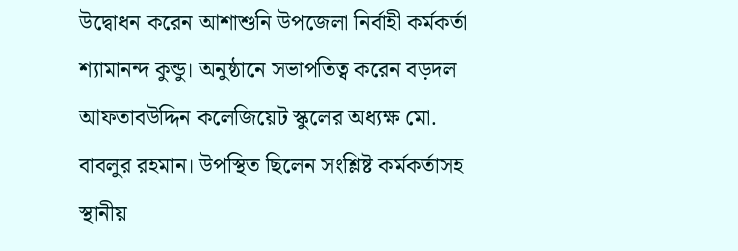উদ্বোধন করেন আশাশুনি উপজেলা নির্বাহী কর্মকর্তা শ্যামানন্দ কুন্ডু। অনুষ্ঠানে সভাপতিত্ব করেন বড়দল আফতাবউদ্দিন কলেজিয়েট স্কুলের অধ্যক্ষ মো. বাবলুর রহমান। উপস্থিত ছিলেন সংশ্লিষ্ট কর্মকর্তাসহ স্থানীয়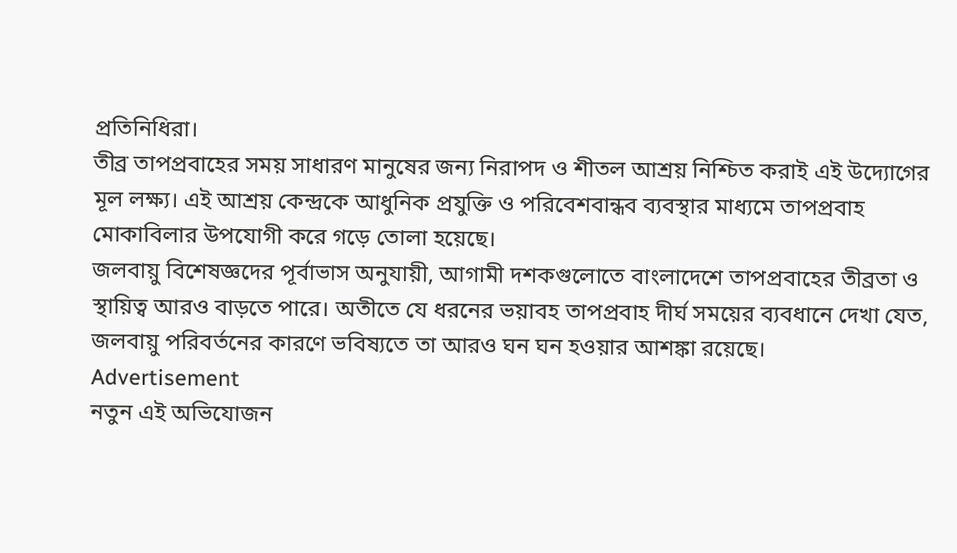প্রতিনিধিরা।
তীব্র তাপপ্রবাহের সময় সাধারণ মানুষের জন্য নিরাপদ ও শীতল আশ্রয় নিশ্চিত করাই এই উদ্যোগের মূল লক্ষ্য। এই আশ্রয় কেন্দ্রকে আধুনিক প্রযুক্তি ও পরিবেশবান্ধব ব্যবস্থার মাধ্যমে তাপপ্রবাহ মোকাবিলার উপযোগী করে গড়ে তোলা হয়েছে।
জলবায়ু বিশেষজ্ঞদের পূর্বাভাস অনুযায়ী, আগামী দশকগুলোতে বাংলাদেশে তাপপ্রবাহের তীব্রতা ও স্থায়িত্ব আরও বাড়তে পারে। অতীতে যে ধরনের ভয়াবহ তাপপ্রবাহ দীর্ঘ সময়ের ব্যবধানে দেখা যেত, জলবায়ু পরিবর্তনের কারণে ভবিষ্যতে তা আরও ঘন ঘন হওয়ার আশঙ্কা রয়েছে।
Advertisement
নতুন এই অভিযোজন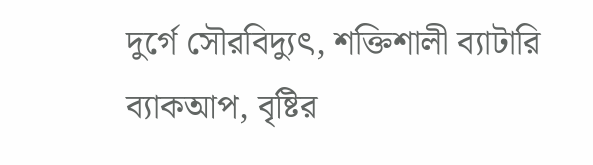দুর্গে সৌরবিদ্যুৎ, শক্তিশালী ব্যাটারি ব্যাকআপ, বৃষ্টির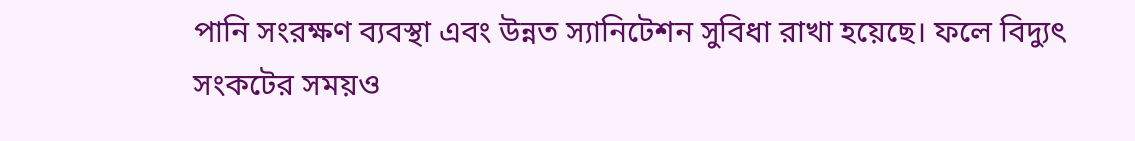পানি সংরক্ষণ ব্যবস্থা এবং উন্নত স্যানিটেশন সুবিধা রাখা হয়েছে। ফলে বিদ্যুৎ সংকটের সময়ও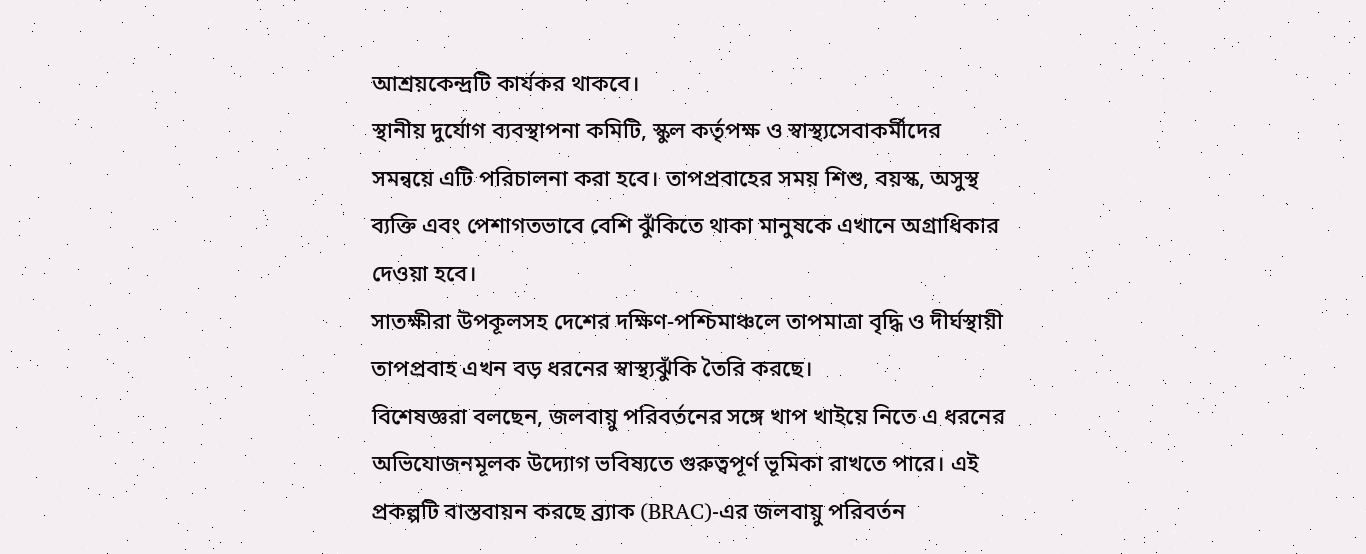আশ্রয়কেন্দ্রটি কার্যকর থাকবে।
স্থানীয় দুর্যোগ ব্যবস্থাপনা কমিটি, স্কুল কর্তৃপক্ষ ও স্বাস্থ্যসেবাকর্মীদের সমন্বয়ে এটি পরিচালনা করা হবে। তাপপ্রবাহের সময় শিশু, বয়স্ক, অসুস্থ ব্যক্তি এবং পেশাগতভাবে বেশি ঝুঁকিতে থাকা মানুষকে এখানে অগ্রাধিকার দেওয়া হবে।
সাতক্ষীরা উপকূলসহ দেশের দক্ষিণ-পশ্চিমাঞ্চলে তাপমাত্রা বৃদ্ধি ও দীর্ঘস্থায়ী তাপপ্রবাহ এখন বড় ধরনের স্বাস্থ্যঝুঁকি তৈরি করছে।
বিশেষজ্ঞরা বলছেন, জলবায়ু পরিবর্তনের সঙ্গে খাপ খাইয়ে নিতে এ ধরনের অভিযোজনমূলক উদ্যোগ ভবিষ্যতে গুরুত্বপূর্ণ ভূমিকা রাখতে পারে। এই প্রকল্পটি বাস্তবায়ন করছে ব্র্যাক (BRAC)-এর জলবায়ু পরিবর্তন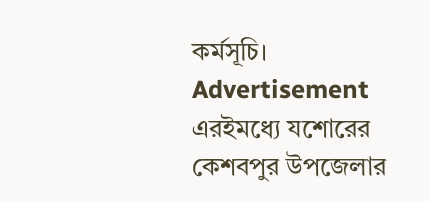কর্মসূচি।
Advertisement
এরইমধ্যে যশোরের কেশবপুর উপজেলার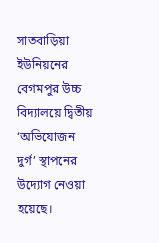সাতবাড়িয়া ইউনিয়নের বেগমপুর উচ্চ বিদ্যালয়ে দ্বিতীয় ‘অভিযোজন দুর্গ’ স্থাপনের উদ্যোগ নেওয়া হয়েছে।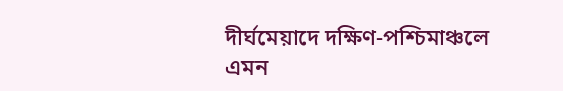দীর্ঘমেয়াদে দক্ষিণ-পশ্চিমাঞ্চলে এমন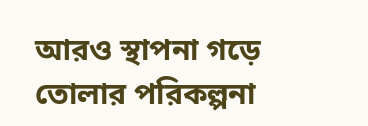আরও স্থাপনা গড়ে তোলার পরিকল্পনা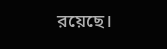রয়েছে।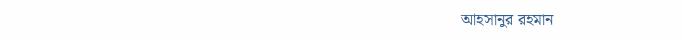আহসানুর রহমান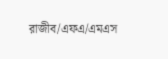রাজীব/এফএ/এমএস